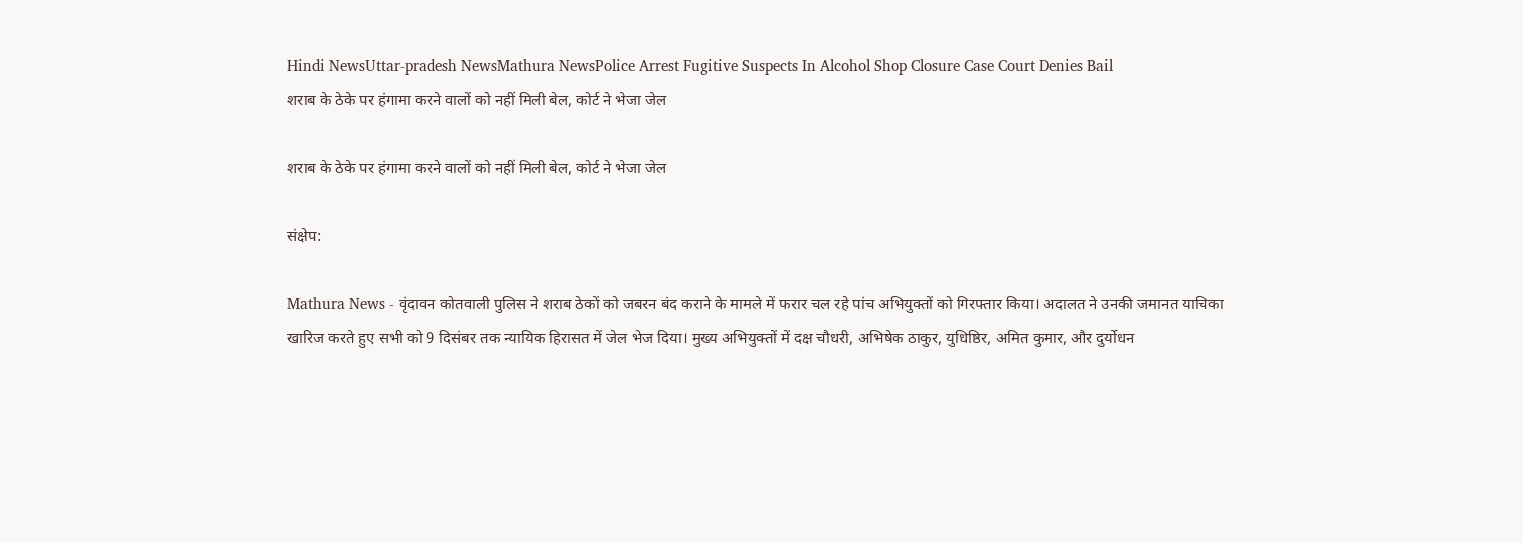Hindi NewsUttar-pradesh NewsMathura NewsPolice Arrest Fugitive Suspects In Alcohol Shop Closure Case Court Denies Bail
शराब के ठेके पर हंगामा करने वालों को नहीं मिली बेल, कोर्ट ने भेजा जेल

शराब के ठेके पर हंगामा करने वालों को नहीं मिली बेल, कोर्ट ने भेजा जेल

संक्षेप:

Mathura News - वृंदावन कोतवाली पुलिस ने शराब ठेकों को जबरन बंद कराने के मामले में फरार चल रहे पांच अभियुक्तों को गिरफ्तार किया। अदालत ने उनकी जमानत याचिका खारिज करते हुए सभी को 9 दिसंबर तक न्यायिक हिरासत में जेल भेज दिया। मुख्य अभियुक्तों में दक्ष चौधरी, अभिषेक ठाकुर, युधिष्ठिर, अमित कुमार, और दुर्योधन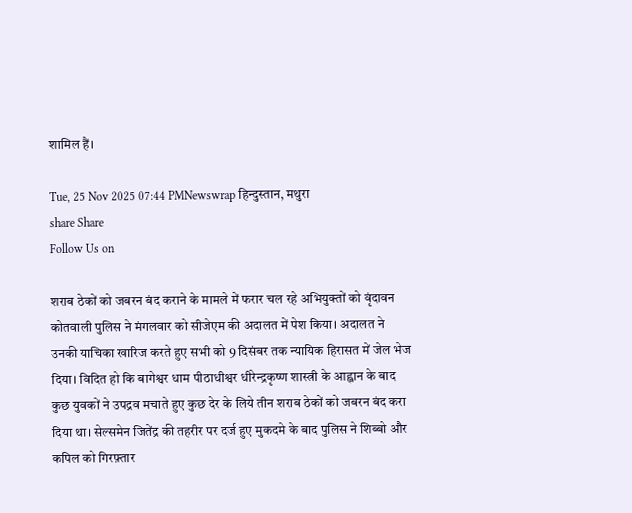शामिल हैं।

Tue, 25 Nov 2025 07:44 PMNewswrap हिन्दुस्तान, मथुरा
share Share
Follow Us on

शराब ठेकों को जबरन बंद कराने के मामले में फरार चल रहे अभियुक्तों को वृंदावन कोतवाली पुलिस ने मंगलवार को सीजेएम की अदालत में पेश किया। अदालत ने उनकी याचिका खारिज करते हुए सभी को 9 दिसंबर तक न्यायिक हिरासत में जेल भेज दिया। विदित हो कि बागेश्वर धाम पीठाधीश्वर धीरेन्द्रकृष्ण शास्त्री के आह्वान के बाद कुछ युवकों ने उपद्रव मचाते हुए कुछ देर के लिये तीन शराब ठेकों को जबरन बंद करा दिया था। सेल्समेन जितेंद्र की तहरीर पर दर्ज हुए मुकदमे के बाद पुलिस ने शिब्बो और कपिल को गिरफ़्तार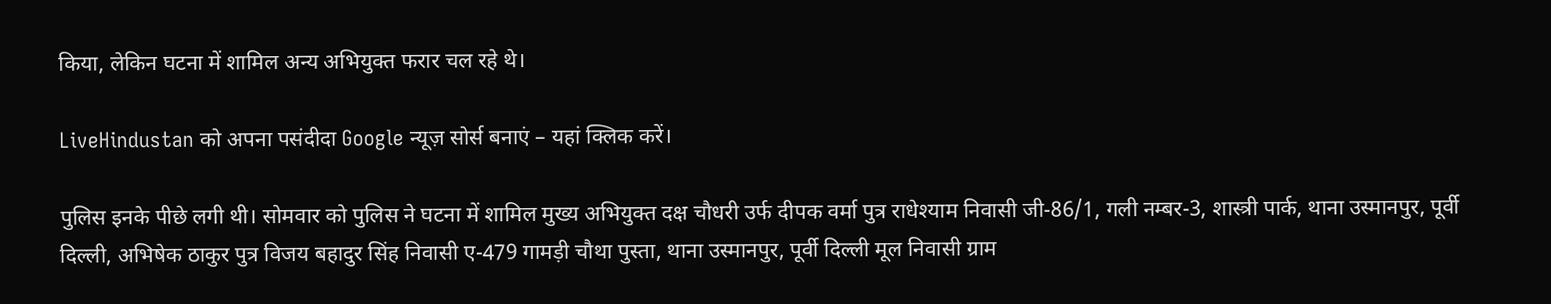किया, लेकिन घटना में शामिल अन्य अभियुक्त फरार चल रहे थे।

LiveHindustan को अपना पसंदीदा Google न्यूज़ सोर्स बनाएं – यहां क्लिक करें।

पुलिस इनके पीछे लगी थी। सोमवार को पुलिस ने घटना में शामिल मुख्य अभियुक्त दक्ष चौधरी उर्फ दीपक वर्मा पुत्र राधेश्याम निवासी जी-86/1, गली नम्बर-3, शास्त्री पार्क, थाना उस्मानपुर, पूर्वी दिल्ली, अभिषेक ठाकुर पुत्र विजय बहादुर सिंह निवासी ए-479 गामड़ी चौथा पुस्ता, थाना उस्मानपुर, पूर्वी दिल्ली मूल निवासी ग्राम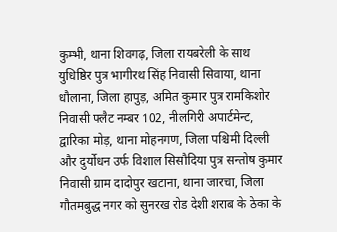कुम्भी, थाना शिवगढ़, जिला रायबरेली के साथ युधिष्ठिर पुत्र भागीरथ सिंह निवासी सिवाया, थाना धौलाना, जिला हापुड़, अमित कुमार पुत्र रामकिशोर निवासी फ्लैट नम्बर 102, नीलगिरी अपार्टमेन्ट, द्वारिका मोड़, थाना मोहनगण, जिला पश्चिमी दिल्ली और दुर्योधन उर्फ विशाल सिसौदिया पुत्र सन्तोष कुमार निवासी ग्राम दादोपुर खटाना, थाना जारचा, जिला गौतमबुद्ध नगर को सुनरख रोड देशी शराब के ठेका के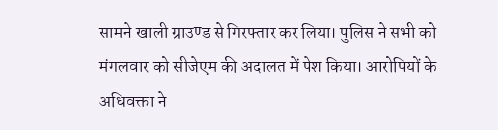सामने खाली ग्राउण्ड से गिरफ्तार कर लिया। पुलिस ने सभी को मंगलवार को सीजेएम की अदालत में पेश किया। आरोपियों के अधिवक्ता ने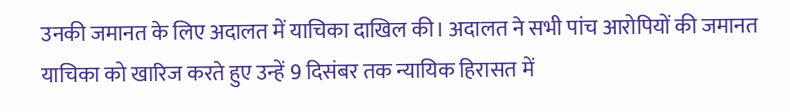उनकी जमानत के लिए अदालत में याचिका दाखिल की। अदालत ने सभी पांच आरोपियों की जमानत याचिका को खारिज करते हुए उन्हें 9 दिसंबर तक न्यायिक हिरासत में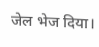जेल भेज दिया।